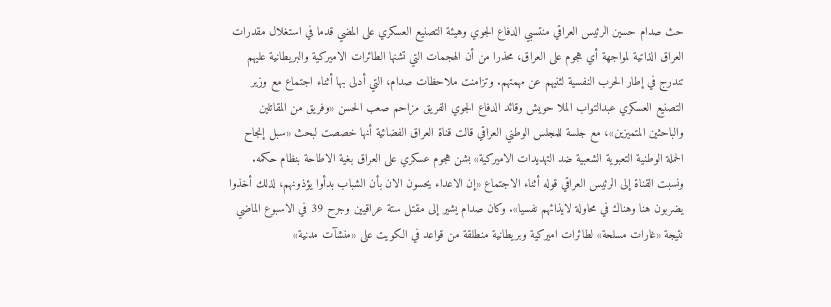حث صدام حسين الرئيس العراقي منتسبي الدفاع الجوي وهيئة التصنيع العسكري على المضي قدما في استغلال مقدرات العراق الذاتية لمواجهة أي هجوم على العراق، محذرا من أن الهجمات التي تشنها الطائرات الاميركية والبريطانية عليهم تندرج في إطار الحرب النفسية لثنيهم عن مهمتهم. وتزامنت ملاحظات صدام، التي أدلى بها أثناء اجتماع مع وزير التصنيع العسكري عبدالتواب الملا حويش وقائد الدفاع الجوي الفريق مزاحم صعب الحسن «وفريق من المقاتلين والباحثين المتميزين»، مع جلسة للمجلس الوطني العراقي قالت قناة العراق الفضائية أنها خصصت لبحث «سبل إنجاح الحملة الوطنية التعبوية الشعبية ضد التهديدات الاميركية» بشن هجوم عسكري على العراق بغية الاطاحة بنظام حكمه. ونسبت القناة إلى الرئيس العراقي قوله أثناء الاجتماع «إن الاعداء يحسون الان بأن الشباب بدأوا يؤذونهم، لذلك أخذوا يضربون هنا وهناك في محاولة لايذائهم نفسيا». وكان صدام يشير إلى مقتل ستة عراقيين وجرح 39 في الاسبوع الماضي نتيجة «غارات مسلحة» لطائرات اميركية وبريطانية منطلقة من قواعد في الكويت على «منشآت مدنية»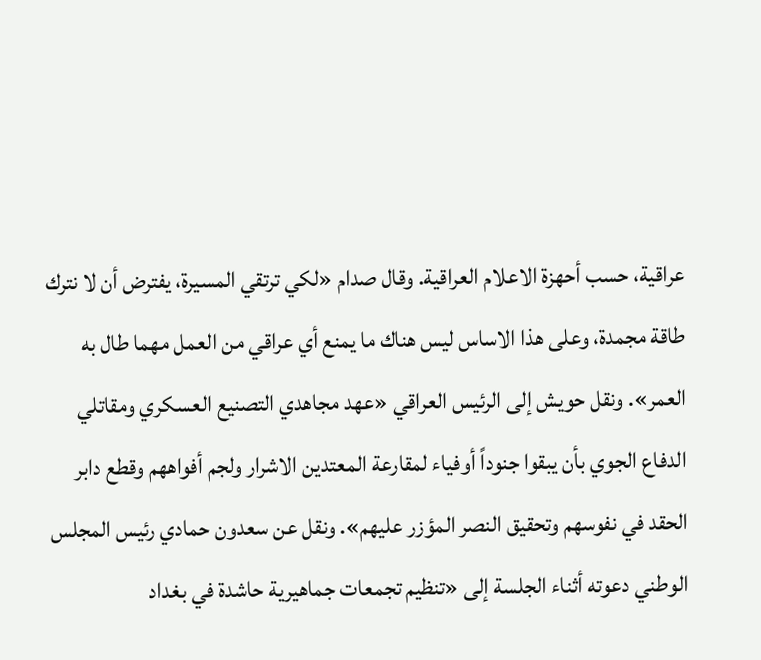عراقية، حسب أحهزة الاعلام العراقية. وقال صدام «لكي ترتقي المسيرة، يفترض أن لا نترك طاقة مجمدة، وعلى هذا الاساس ليس هناك ما يمنع أي عراقي من العمل مهما طال به العمر». ونقل حويش إلى الرئيس العراقي «عهد مجاهدي التصنيع العسكري ومقاتلي الدفاع الجوي بأن يبقوا جنوداً أوفياء لمقارعة المعتدين الاشرار ولجم أفواههم وقطع دابر الحقد في نفوسهم وتحقيق النصر المؤزر عليهم». ونقل عن سعدون حمادي رئيس المجلس الوطني دعوته أثناء الجلسة إلى «تنظيم تجمعات جماهيرية حاشدة في بغداد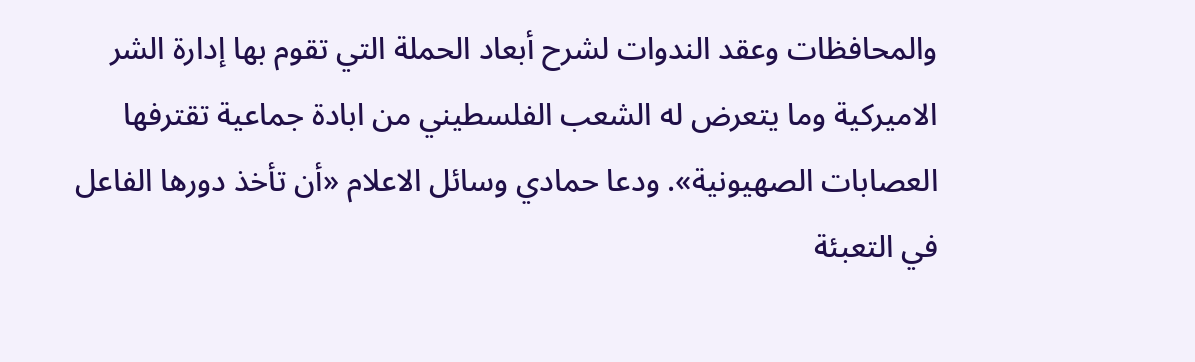والمحافظات وعقد الندوات لشرح أبعاد الحملة التي تقوم بها إدارة الشر الاميركية وما يتعرض له الشعب الفلسطيني من ابادة جماعية تقترفها العصابات الصهيونية». ودعا حمادي وسائل الاعلام «أن تأخذ دورها الفاعل في التعبئة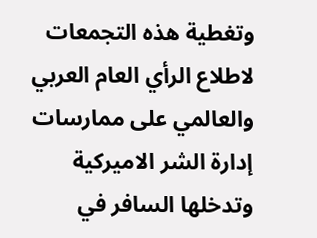وتغطية هذه التجمعات لاطلاع الرأي العام العربي والعالمي على ممارسات إدارة الشر الاميركية وتدخلها السافر في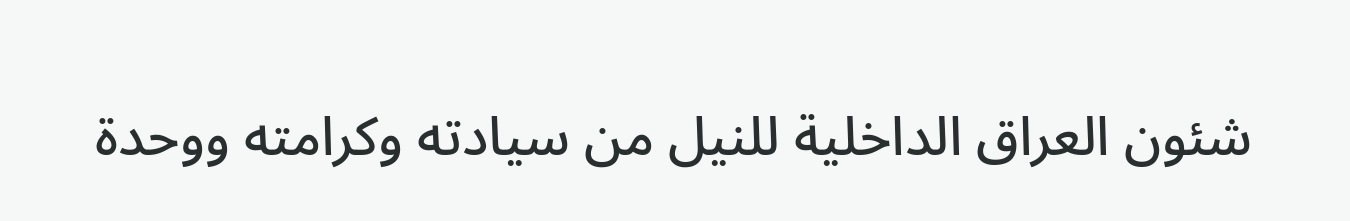شئون العراق الداخلية للنيل من سيادته وكرامته ووحدة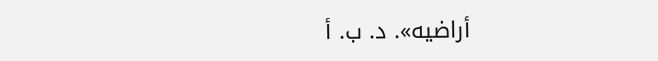أراضيه». د. ب. أ